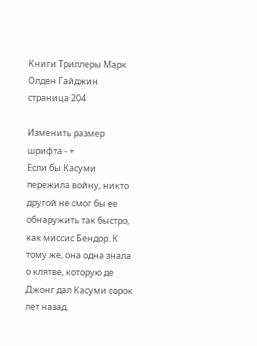Книги Триллеры Марк Олден Гайджин страница 204

Изменить размер шрифта - +
Если бы Касуми пережила войну, никто другой не смог бы ее обнаружить так быстро, как миссис Бендор. К тому же, она одна знала о клятве, которую де Джонг дал Касуми сорок лет назад.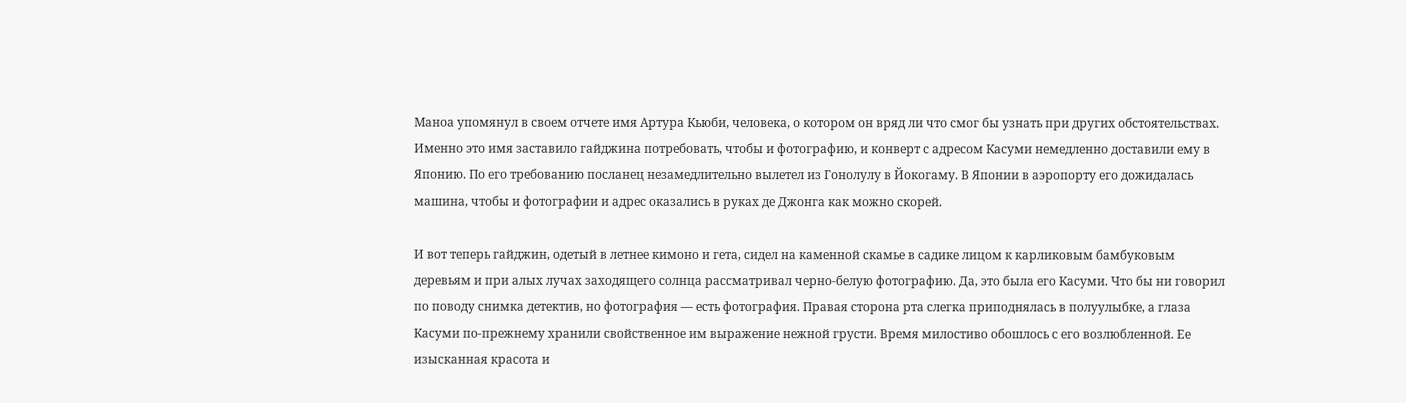Маноа упомянул в своем отчете имя Артура Кьюби, человека, о котором он вряд ли что смог бы узнать при других обстоятельствах. Именно это имя заставило гайджина потребовать, чтобы и фотографию, и конверт с адресом Касуми немедленно доставили ему в Японию. По его требованию посланец незамедлительно вылетел из Гонолулу в Йокогаму. В Японии в аэропорту его дожидалась машина, чтобы и фотографии и адрес оказались в руках де Джонга как можно скорей.

И вот теперь гайджин, одетый в летнее кимоно и гета, сидел на каменной скамье в садике лицом к карликовым бамбуковым деревьям и при алых лучах заходящего солнца рассматривал черно-белую фотографию. Да, это была его Касуми. Что бы ни говорил по поводу снимка детектив, но фотография — есть фотография. Правая сторона рта слегка приподнялась в полуулыбке, а глаза Касуми по-прежнему хранили свойственное им выражение нежной грусти. Время милостиво обошлось с его возлюбленной. Ее изысканная красота и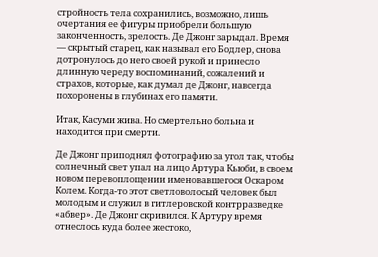стройность тела сохранились, возможно, лишь очертания ее фигуры приобрели большую законченность, зрелость. Де Джонг зарыдал. Время — скрытый старец, как называл его Бодлер, снова дотронулось до него своей рукой и принесло длинную череду воспоминаний, сожалений и страхов, которые, как думал де Джонг, навсегда похоронены в глубинах его памяти.

Итак, Касуми жива. Но смертельно больна и находится при смерти.

Де Джонг приподнял фотографию за угол так, чтобы солнечный свет упал на лицо Артура Кьюби, в своем новом перевоплощении именовавшегося Оскаром Колем. Когда-то этот светловолосый человек был молодым и служил в гитлеровской контрразведке «абвер». Де Джонг скривился. К Артуру время отнеслось куда более жестоко,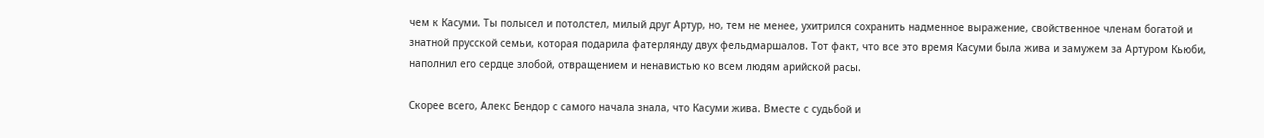чем к Касуми. Ты полысел и потолстел, милый друг Артур, но, тем не менее, ухитрился сохранить надменное выражение, свойственное членам богатой и знатной прусской семьи, которая подарила фатерлянду двух фельдмаршалов. Тот факт, что все это время Касуми была жива и замужем за Артуром Кьюби, наполнил его сердце злобой, отвращением и ненавистью ко всем людям арийской расы.

Скорее всего, Алекс Бендор с самого начала знала, что Касуми жива. Вместе с судьбой и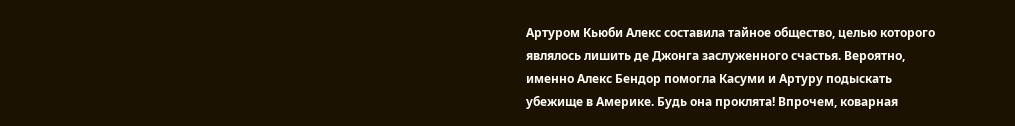Артуром Кьюби Алекс составила тайное общество, целью которого являлось лишить де Джонга заслуженного счастья. Вероятно, именно Алекс Бендор помогла Касуми и Артуру подыскать убежище в Америке. Будь она проклята! Впрочем, коварная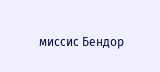миссис Бендор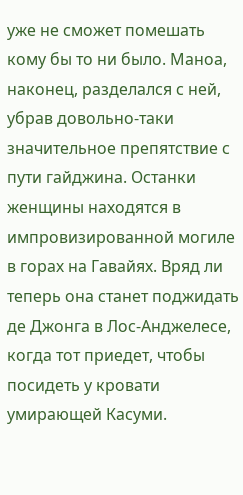уже не сможет помешать кому бы то ни было. Маноа, наконец, разделался с ней, убрав довольно-таки значительное препятствие с пути гайджина. Останки женщины находятся в импровизированной могиле в горах на Гавайях. Вряд ли теперь она станет поджидать де Джонга в Лос-Анджелесе, когда тот приедет, чтобы посидеть у кровати умирающей Касуми.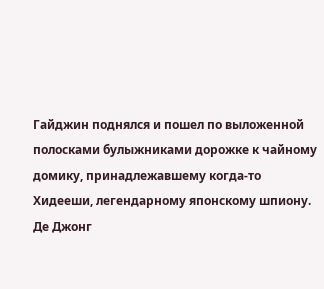Гайджин поднялся и пошел по выложенной полосками булыжниками дорожке к чайному домику, принадлежавшему когда-то Хидееши, легендарному японскому шпиону. Де Джонг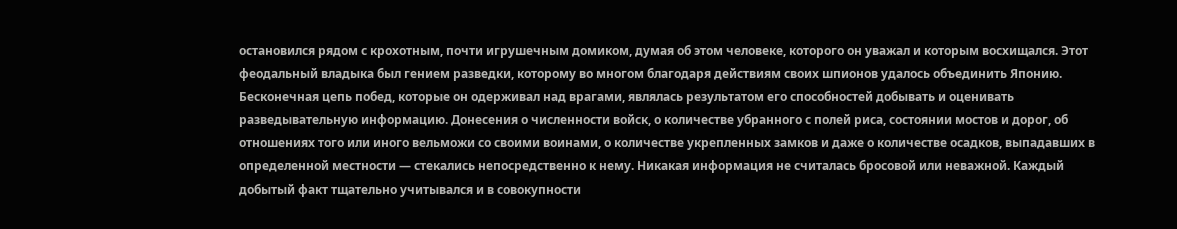остановился рядом с крохотным, почти игрушечным домиком, думая об этом человеке, которого он уважал и которым восхищался. Этот феодальный владыка был гением разведки, которому во многом благодаря действиям своих шпионов удалось объединить Японию. Бесконечная цепь побед, которые он одерживал над врагами, являлась результатом его способностей добывать и оценивать разведывательную информацию. Донесения о численности войск, о количестве убранного с полей риса, состоянии мостов и дорог, об отношениях того или иного вельможи со своими воинами, о количестве укрепленных замков и даже о количестве осадков, выпадавших в определенной местности — стекались непосредственно к нему. Никакая информация не считалась бросовой или неважной. Каждый добытый факт тщательно учитывался и в совокупности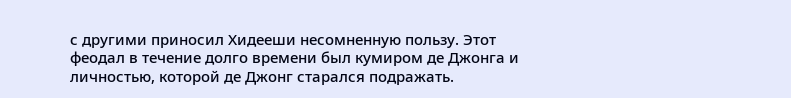с другими приносил Хидееши несомненную пользу. Этот феодал в течение долго времени был кумиром де Джонга и личностью, которой де Джонг старался подражать.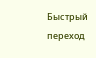Быстрый переход